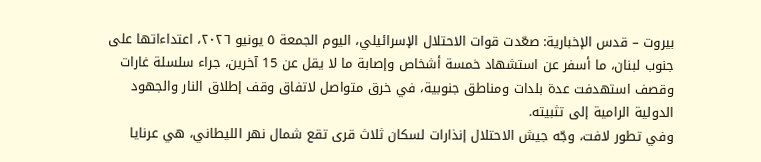بيروت – قدس الإخبارية: صعّدت قوات الاحتلال الإسرائيلي، اليوم الجمعة ٥ يونيو ٢٠٢٦، اعتداءاتها على جنوب لبنان، ما أسفر عن استشهاد خمسة أشخاص وإصابة ما لا يقل عن 15 آخرين، جراء سلسلة غارات وقصف استهدفت عدة بلدات ومناطق جنوبية، في خرق متواصل لاتفاق وقف إطلاق النار والجهود الدولية الرامية إلى تثبيته.
وفي تطور لافت، وجّه جيش الاحتلال إنذارات لسكان ثلاث قرى تقع شمال نهر الليطاني، هي عرنايا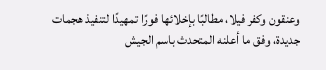وعنقون وكفر فيلا، مطالبًا بإخلائها فورًا تمهيدًا لتنفيذ هجمات جديدة، وفق ما أعلنه المتحدث باسم الجيش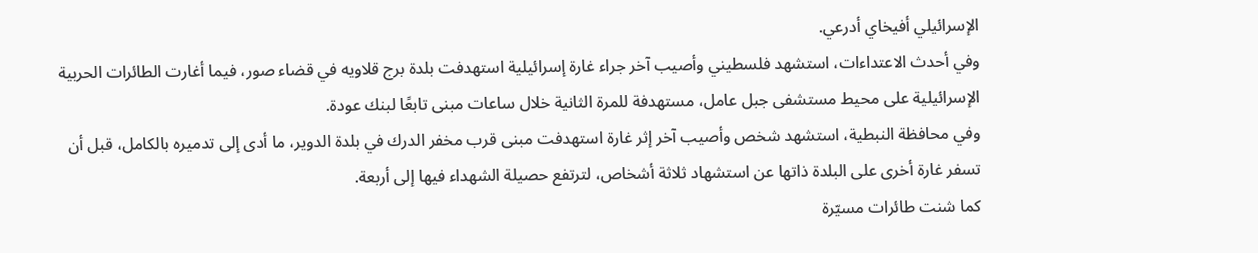الإسرائيلي أفيخاي أدرعي.
وفي أحدث الاعتداءات، استشهد فلسطيني وأصيب آخر جراء غارة إسرائيلية استهدفت بلدة برج قلاويه في قضاء صور، فيما أغارت الطائرات الحربية الإسرائيلية على محيط مستشفى جبل عامل، مستهدفة للمرة الثانية خلال ساعات مبنى تابعًا لبنك عودة.
وفي محافظة النبطية، استشهد شخص وأصيب آخر إثر غارة استهدفت مبنى قرب مخفر الدرك في بلدة الدوير، ما أدى إلى تدميره بالكامل، قبل أن تسفر غارة أخرى على البلدة ذاتها عن استشهاد ثلاثة أشخاص، لترتفع حصيلة الشهداء فيها إلى أربعة.
كما شنت طائرات مسيّرة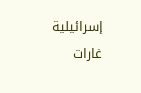إسرائيلية غارات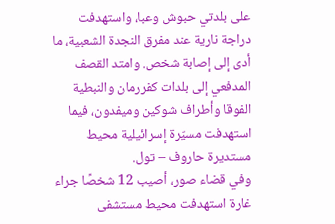على بلدتي حبوش وعبا، واستهدفت دراجة نارية عند مفرق النجدة الشعبية، ما أدى إلى إصابة شخص. وامتد القصف المدفعي إلى بلدات كفررمان والنبطية الفوقا وأطراف شوكين وميفدون، فيما استهدفت مسيّرة إسرائيلية محيط مستديرة حاروف – تول.
وفي قضاء صور، أصيب 12 شخصًا جراء غارة استهدفت محيط مستشفى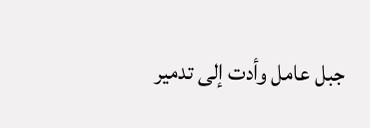جبل عامل وأدت إلى تدمير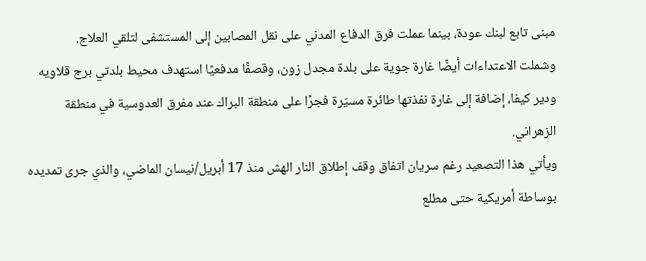مبنى تابع لبنك عودة، بينما عملت فرق الدفاع المدني على نقل المصابين إلى المستشفى لتلقي العلاج.
وشملت الاعتداءات أيضًا غارة جوية على بلدة مجدل زون، وقصفًا مدفعيًا استهدف محيط بلدتي برج قلاويه ودير كيفا، إضافة إلى غارة نفذتها طائرة مسيّرة فجرًا على منطقة البراك عند مفرق العدوسية في منطقة الزهراني.
ويأتي هذا التصعيد رغم سريان اتفاق وقف إطلاق النار الهش منذ 17 أبريل/نيسان الماضي، والذي جرى تمديده بوساطة أمريكية حتى مطلع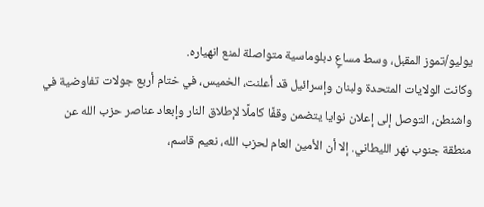يوليو/تموز المقبل، وسط مساعٍ دبلوماسية متواصلة لمنع انهياره.
وكانت الولايات المتحدة ولبنان وإسرائيل قد أعلنت، الخميس، في ختام أربع جولات تفاوضية في واشنطن، التوصل إلى إعلان نوايا يتضمن وقفًا كاملًا لإطلاق النار وإبعاد عناصر حزب الله عن منطقة جنوب نهر الليطاني. إلا أن الأمين العام لحزب الله، نعيم قاسم،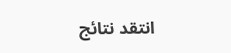انتقد نتائج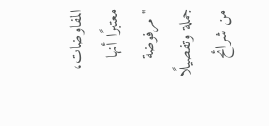المفاوضات، معتبرًا أنها "مرفوضة جملة وتفصيلًا من شرائح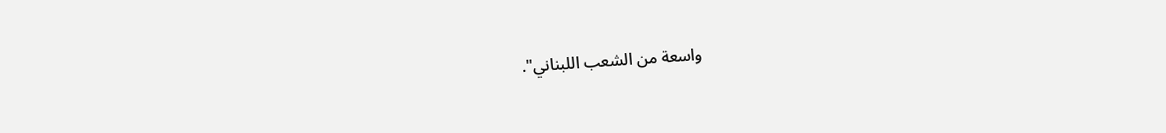واسعة من الشعب اللبناني".